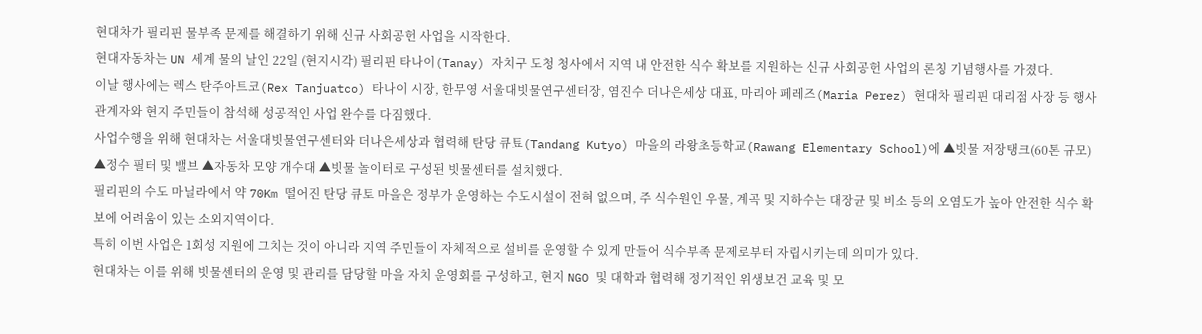현대차가 필리핀 물부족 문제를 해결하기 위해 신규 사회공헌 사업을 시작한다.
현대자동차는 UN 세계 물의 날인 22일 (현지시각) 필리핀 타나이(Tanay) 자치구 도청 청사에서 지역 내 안전한 식수 확보를 지원하는 신규 사회공헌 사업의 론칭 기념행사를 가졌다.
이날 행사에는 렉스 탄주아트코(Rex Tanjuatco) 타나이 시장, 한무영 서울대빗물연구센터장, 염진수 더나은세상 대표, 마리아 페레즈(Maria Perez) 현대차 필리핀 대리점 사장 등 행사 관계자와 현지 주민들이 참석해 성공적인 사업 완수를 다짐했다.
사업수행을 위해 현대차는 서울대빗물연구센터와 더나은세상과 협력해 탄당 큐툐(Tandang Kutyo) 마을의 라왕초등학교(Rawang Elementary School)에 ▲빗물 저장탱크(60톤 규모) ▲정수 필터 및 밸브 ▲자동차 모양 개수대 ▲빗물 놀이터로 구성된 빗물센터를 설치했다.
필리핀의 수도 마닐라에서 약 70Km 떨어진 탄당 큐토 마을은 정부가 운영하는 수도시설이 전혀 없으며, 주 식수원인 우물, 계곡 및 지하수는 대장균 및 비소 등의 오염도가 높아 안전한 식수 확보에 어려움이 있는 소외지역이다.
특히 이번 사업은 1회성 지원에 그치는 것이 아니라 지역 주민들이 자체적으로 설비를 운영할 수 있게 만들어 식수부족 문제로부터 자립시키는데 의미가 있다.
현대차는 이를 위해 빗물센터의 운영 및 관리를 담당할 마을 자치 운영회를 구성하고, 현지 NGO 및 대학과 협력해 정기적인 위생보건 교육 및 모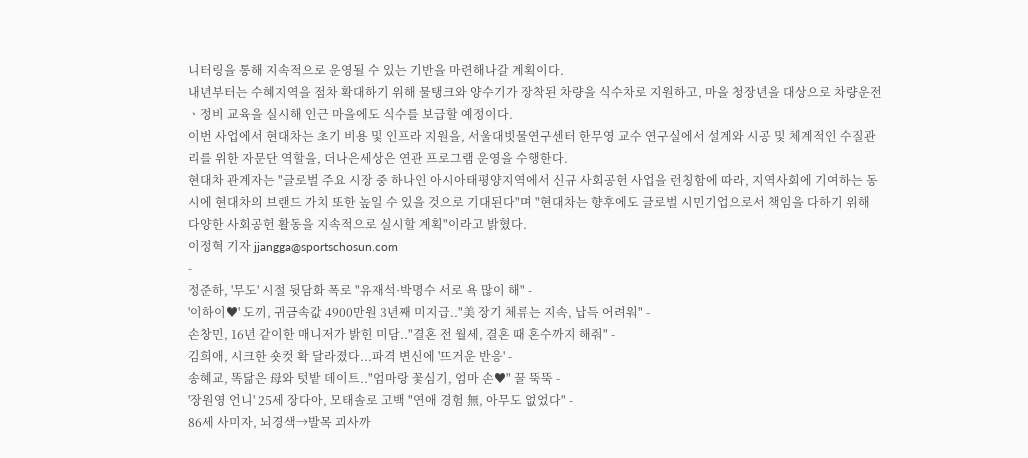니터링을 통해 지속적으로 운영될 수 있는 기반을 마련해나갈 계획이다.
내년부터는 수혜지역을 점차 확대하기 위해 물탱크와 양수기가 장착된 차량을 식수차로 지원하고, 마을 청장년을 대상으로 차량운전ㆍ정비 교육을 실시해 인근 마을에도 식수를 보급할 예정이다.
이번 사업에서 현대차는 초기 비용 및 인프라 지원을, 서울대빗물연구센터 한무영 교수 연구실에서 설계와 시공 및 체계적인 수질관리를 위한 자문단 역할을, 더나은세상은 연관 프로그램 운영을 수행한다.
현대차 관계자는 "글로벌 주요 시장 중 하나인 아시아태평양지역에서 신규 사회공헌 사업을 런칭함에 따라, 지역사회에 기여하는 동시에 현대차의 브랜드 가치 또한 높일 수 있을 것으로 기대된다"며 "현대차는 향후에도 글로벌 시민기업으로서 책임을 다하기 위해 다양한 사회공헌 활동을 지속적으로 실시할 계획"이라고 밝혔다.
이정혁 기자 jjangga@sportschosun.com
-
정준하, '무도' 시절 뒷담화 폭로 "유재석·박명수 서로 욕 많이 해" -
'이하이♥' 도끼, 귀금속값 4900만원 3년째 미지급.."美 장기 체류는 지속, 납득 어려워" -
손창민, 16년 같이한 매니저가 밝힌 미담.."결혼 전 월세, 결혼 때 혼수까지 해줘" -
김희애, 시크한 숏컷 확 달라졌다...파격 변신에 '뜨거운 반응' -
송혜교, 똑닮은 母와 텃밭 데이트.."엄마랑 꽃심기, 엄마 손♥" 꿀 뚝뚝 -
'장원영 언니' 25세 장다아, 모태솔로 고백 "연애 경험 無, 아무도 없었다" -
86세 사미자, 뇌경색→발목 괴사까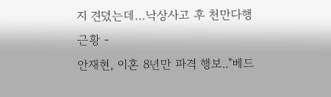지 견뎠는데…낙상사고 후 천만다행 근황 -
안재현, 이혼 8년만 파격 행보.."베드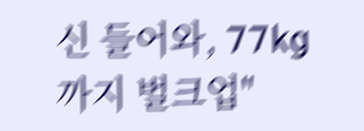신 들어와, 77kg까지 벌크업"